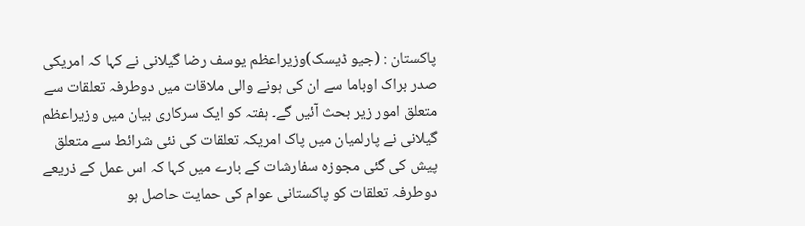پاکستان : (جیو ڈیسک)وزیراعظم یوسف رضا گیلانی نے کہا کہ امریکی صدر براک اوباما سے ان کی ہونے والی ملاقات میں دوطرفہ تعلقات سے متعلق امور زیر بحث آئیں گے۔ ہفتہ کو ایک سرکاری بیان میں وزیراعظم گیلانی نے پارلمیان میں پاک امریکہ تعلقات کی نئی شرائط سے متعلق پیش کی گئی مجوزہ سفارشات کے بارے میں کہا کہ اس عمل کے ذریعے دوطرفہ تعلقات کو پاکستانی عوام کی حمایت حاصل ہو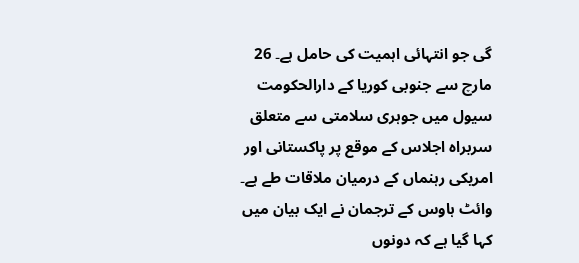گی جو انتہائی اہمیت کی حامل ہے۔ 26 مارچ سے جنوبی کوریا کے دارالحکومت سیول میں جوہری سلامتی سے متعلق سربراہ اجلاس کے موقع پر پاکستانی اور امریکی رہنماں کے درمیان ملاقات طے ہے۔
وائٹ ہاوس کے ترجمان نے ایک بیان میں کہا گیا ہے کہ دونوں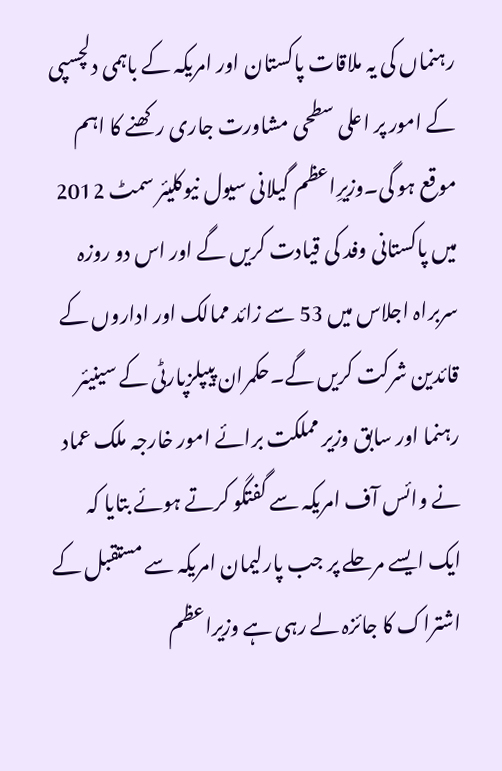رہنماں کی یہ ملاقات پاکستان اور امریکہ کے باہمی دلچسپی کے امور پر اعلی سطحی مشاورت جاری رکھنے کا اہم موقع ہو گی۔وزیرِاعظم گیلانی سیول نیوکلیئر سمٹ 2012 میں پاکستانی وفد کی قیادت کریں گے اور اس دو روزہ سربراہ اجلاس میں 53 سے زائد ممالک اور اداروں کے قائدین شرکت کریں گے۔حکمران پیپلزپارٹی کے سینیئر رہنما اور سابق وزیر مملکت برائے امور خارجہ ملک عماد نے وائس آف امریکہ سے گفتگو کرتے ہوئے بتایا کہ ایک ایسے مرحلے پر جب پارلیمان امریکہ سے مستقبل کے اشتراک کا جائزہ لے رہی ہے وزیراعظم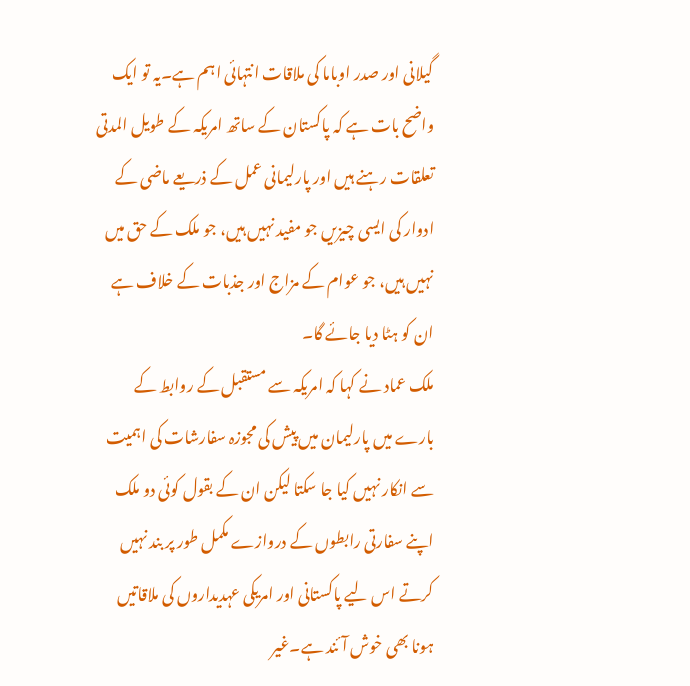گیلانی اور صدر اوباما کی ملاقات انتہائی اہم ہے۔یہ تو ایک واضح بات ہے کہ پاکستان کے ساتھ امریکہ کے طویل المدتی تعلقات رہنے ہیں اور پارلیمانی عمل کے ذریعے ماضی کے ادوار کی ایسی چیزیں جو مفید نہیں ہیں، جو ملک کے حق میں نہیں ہیں، جو عوام کے مزاج اور جذبات کے خلاف ہے ان کو ہٹا دیا جائے گا۔
ملک عماد نے کہا کہ امریکہ سے مستقبل کے روابط کے بارے میں پارلیمان میں پیش کی مجوزہ سفارشات کی اہمیت سے انکار نہیں کیا جا سکتا لیکن ان کے بقول کوئی دو ملک اپنے سفارتی رابطوں کے دروازے مکمل طور پر بند نہیں کرتے اس لیے پاکستانی اور امریکی عہدیداروں کی ملاقاتیں ہونا بھی خوش آئند ہے۔غیر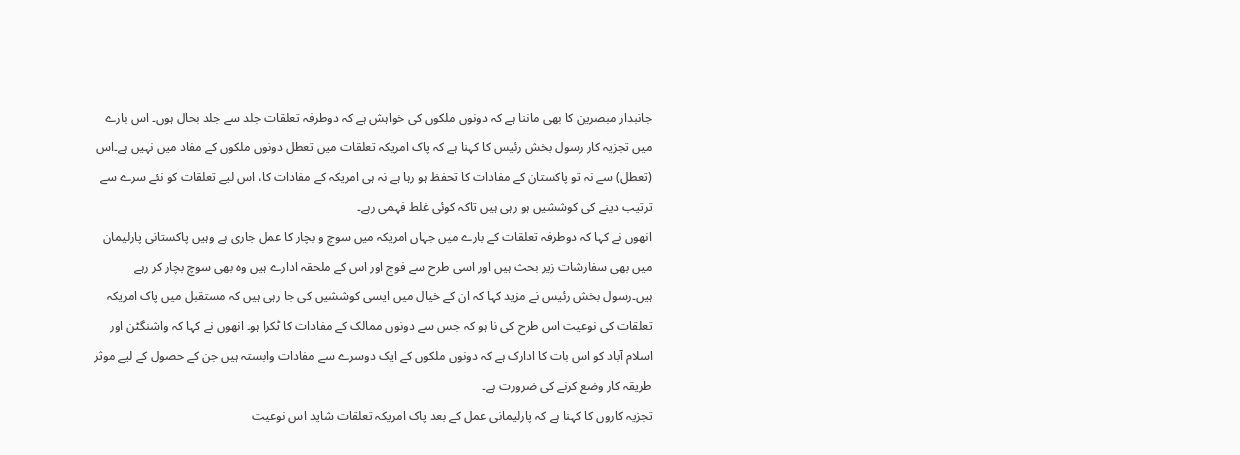جانبدار مبصرین کا بھی ماننا ہے کہ دونوں ملکوں کی خواہش ہے کہ دوطرفہ تعلقات جلد سے جلد بحال ہوں۔ اس بارے میں تجزیہ کار رسول بخش رئیس کا کہنا ہے کہ پاک امریکہ تعلقات میں تعطل دونوں ملکوں کے مفاد میں نہیں ہے۔اس (تعطل) سے نہ تو پاکستان کے مفادات کا تحفظ ہو رہا ہے نہ ہی امریکہ کے مفادات کا، اس لیے تعلقات کو نئے سرے سے ترتیب دینے کی کوششیں ہو رہی ہیں تاکہ کوئی غلط فہمی رہے۔
انھوں نے کہا کہ دوطرفہ تعلقات کے بارے میں جہاں امریکہ میں سوچ و بچار کا عمل جاری ہے وہیں پاکستانی پارلیمان میں بھی سفارشات زیر بحث ہیں اور اسی طرح سے فوج اور اس کے ملحقہ ادارے ہیں وہ بھی سوچ بچار کر رہے ہیں۔رسول بخش رئیس نے مزید کہا کہ ان کے خیال میں ایسی کوششیں کی جا رہی ہیں کہ مستقبل میں پاک امریکہ تعلقات کی نوعیت اس طرح کی نا ہو کہ جس سے دونوں ممالک کے مفادات کا ٹکرا ہو۔ انھوں نے کہا کہ واشنگٹن اور اسلام آباد کو اس بات کا ادارک ہے کہ دونوں ملکوں کے ایک دوسرے سے مفادات وابستہ ہیں جن کے حصول کے لیے موثر طریقہ کار وضع کرنے کی ضرورت ہے۔
تجزیہ کاروں کا کہنا ہے کہ پارلیمانی عمل کے بعد پاک امریکہ تعلقات شاید اس نوعیت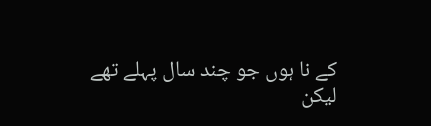کے نا ہوں جو چند سال پہلے تھے لیکن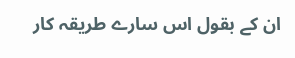ان کے بقول اس سارے طریقہ کار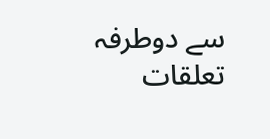سے دوطرفہ تعلقات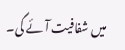میں شفافیت آئے گی۔